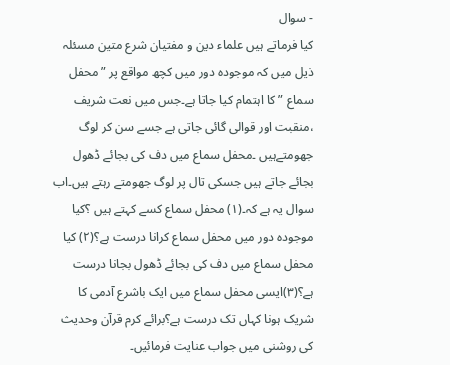- سوال
کیا فرماتے ہیں علماء دین و مفتیان شرع متین مسئلہ ذیل میں کہ موجودہ دور میں کچھ مواقع پر ”محفل سماع ” کا اہتمام کیا جاتا ہے۔جس میں نعت شریف ،منقبت اور قوالی گائی جاتی ہے جسے سن کر لوگ جھومتےہیں ۔محفل سماع میں دف کی بجائے ڈھول بجائے جاتے ہیں جسکی تال پر لوگ جھومتے رہتے ہیں۔اب سوال یہ ہے کہ۔(۱) محفل سماع کسے کہتے ہیں ؟کیا موجودہ دور میں محفل سماع کرانا درست ہے؟(۲) کیا محفل سماع میں دف کی بجائے ڈھول بجانا درست ہے؟(۳)ایسی محفل سماع میں ایک باشرع آدمی کا شریک ہونا کہاں تک درست ہے؟برائے کرم قرآن وحدیث کی روشنی میں جواب عنایت فرمائیں۔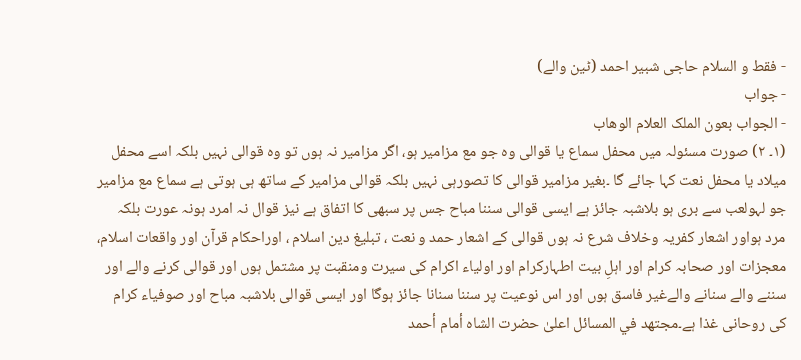- فقط و السلام حاجی شبیر احمد (ٹین والے)
- جواب
- الجواب بعون الملک العلام الوھاب
(١۔ ٢) صورت مسئولہ میں محفل سماع یا قوالی وہ جو مع مزامیر ہو، اگر مزامیر نہ ہوں تو وہ قوالی نہیں بلکہ اسے محفل میلاد یا محفل نعت کہا جائے گا ۔بغیر مزامیر قوالی کا تصورہی نہیں بلکہ قوالی مزامیر کے ساتھ ہی ہوتی ہے سماع مع مزامیر جو لہولعب سے بری ہو بلاشبہ جائز ہے ایسی قوالی سننا مباح جس پر سبھی کا اتفاق ہے نیز قوال نہ امرد ہونہ عورت بلکہ مرد ہواور اشعار کفریہ وخلاف شرع نہ ہوں قوالی کے اشعار حمد و نعت ، تبلیغ دین اسلام ، اوراحکام قرآن اور واقعات اسلام، معجزات اور صحابہ کرام اور اہلِ بیت اطہارکرام اور اولیاء اکرام کی سیرت ومنقبت پر مشتمل ہوں اور قوالی کرنے والے اور سننے والے سنانے والےغیر فاسق ہوں اور اس نوعیت پر سننا سنانا جائز ہوگا اور ایسی قوالی بلاشبہ مباح اور صوفیاء کرام کی روحانی غذا ہے۔مجتهد في المسائل اعلیٰ حضرت الشاه أمام أحمد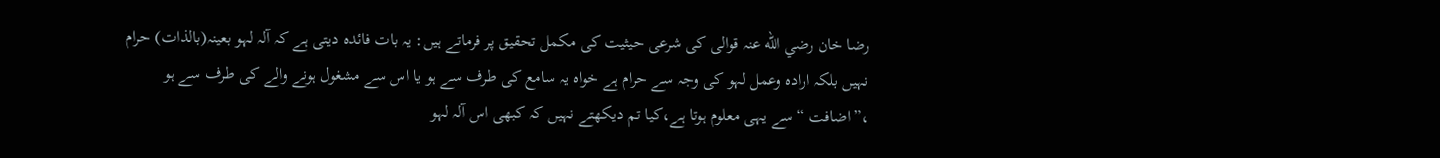رضا خان رضي الله عنہ قوالی کی شرعی حیثیت کی مکمل تحقیق پر فرماتے ہیں: یہ بات فائدہ دیتی ہے کہ آلہ لہو بعینہ(بالذات) حرام نہیں بلکہ ارادہ وعمل لہو کی وجہ سے حرام ہے خواہ یہ سامع کی طرف سے ہو یا اس سے مشغول ہونے والے کی طرف سے ہو ،”اضافت “سے یہی معلوم ہوتا ہے،کیا تم دیکھتے نہیں کہ کبھی اس آلہ لہو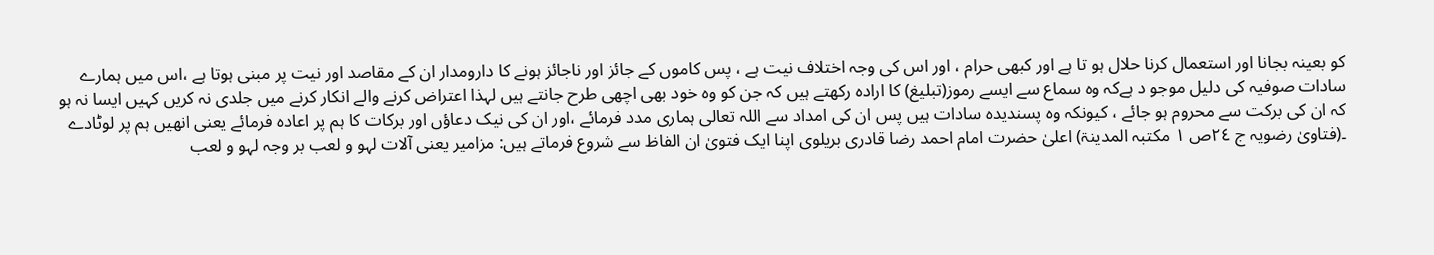کو بعینہ بجانا اور استعمال کرنا حلال ہو تا ہے اور کبھی حرام ، اور اس کی وجہ اختلاف نیت ہے ، پس کاموں کے جائز اور ناجائز ہونے کا دارومدار ان کے مقاصد اور نیت پر مبنی ہوتا ہے ،اس میں ہمارے سادات صوفیہ کی دلیل موجو د ہےکہ وہ سماع سے ایسے رموز(تبلیغ) کا ارادہ رکھتے ہیں کہ جن کو وہ خود بھی اچھی طرح جانتے ہیں لہذا اعتراض کرنے والے انکار کرنے میں جلدی نہ کریں کہیں ایسا نہ ہو کہ ان کی برکت سے محروم ہو جائے ، کیونکہ وہ پسندیدہ سادات ہیں پس ان کی امداد سے اللہ تعالی ہماری مدد فرمائے ،اور ان کی نیک دعاؤں اور برکات کا ہم پر اعادہ فرمائے یعنی انھیں ہم پر لوٹادے ۔(فتاویٰ رضویہ ج ٢٤ص ١ مكتبہ المدينۃ) اعلیٰ حضرت امام احمد رضا قادری بریلوی اپنا ایک فتویٰ ان الفاظ سے شروع فرماتے ہیں: مزامیر یعنی آلات لہو و لعب بر وجہ لہو و لعب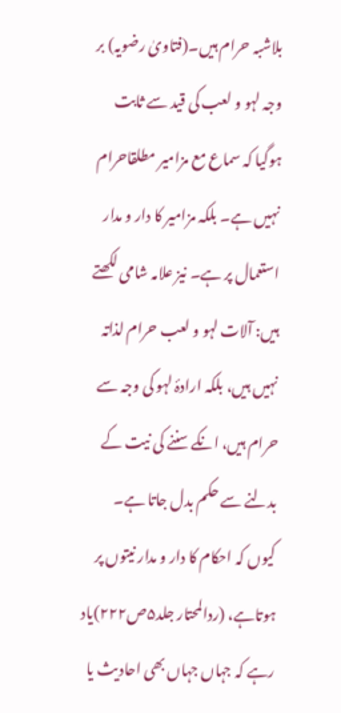بلاشبہ حرام ہیں۔(فتاویٰ رضویہ) بر وجہ لہو و لعب کی قید سے ثابت ہوگیا کہ سماع مع مزامیر مطلقاحرام نہیں ہے۔ بلکہ مزامیر کا دار و مدار استعمال پر ہے۔ نیز علامہ شامی لکھتے ہیں: آلات لہو و لعب حرام لذاتہ نہیں ہیں، بلکہ ارادۂ لہو کی وجہ سے حرام ہیں، انکے سننے کی نیت کے بدلنے سے حکم بدل جاتا ہے۔ کیوں کہ احکام کا دار و مدار نیتوں پر ہوتاہے، (ردالمحتار جلد۵ص۲۲۲)یاد رہے کہ جہاں جہاں بھی احادیث یا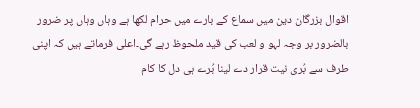اقوال بزرگان دین میں سماع کے بارے میں حرام لکھا ہے وہاں وہاں پر ضرور بالضرور بر وجہ لہو و لعب کی قید ملحوظ رہے گی۔اعلی فرماتے ہیں کہ اپنی طرف سے بُری نیت قرار دے لینا بُرے ہی دل کا کام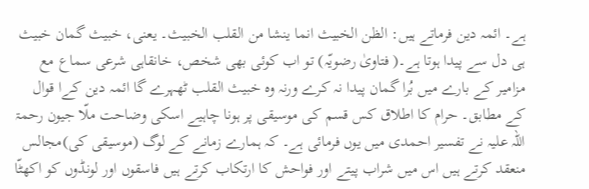ہے۔ ائمہ دین فرماتے ہیں: الظن الخبیث انما ینشا من القلب الخبیث۔ یعنی، خبیث گمان خبیث ہی دل سے پیدا ہوتا ہے۔( فتاویٰ رضویّہ) تو اب کوئی بھی شخص، خانقاہی شرعی سماع مع مزامیر کے بارے میں بُرا گمان پیدا نہ کرے ورنہ وہ خبیث القلب ٹھہرے گا ائمہ دین کےا قوال کے مطابق۔ حرام کا اطلاق کس قسم کی موسیقی پر ہونا چاہیے اسکی وضاحت ملّا جیون رحمۃ اللہ علیہ نے تفسیر احمدی میں یوں فرمائی ہے۔ کہ ہمارے زمانے کے لوگ (موسیقی کی)مجالس منعقد کرتے ہیں اس میں شراب پیتے اور فواحش کا ارتکاب کرتے ہیں فاسقوں اور لونڈوں کو اکھٹّا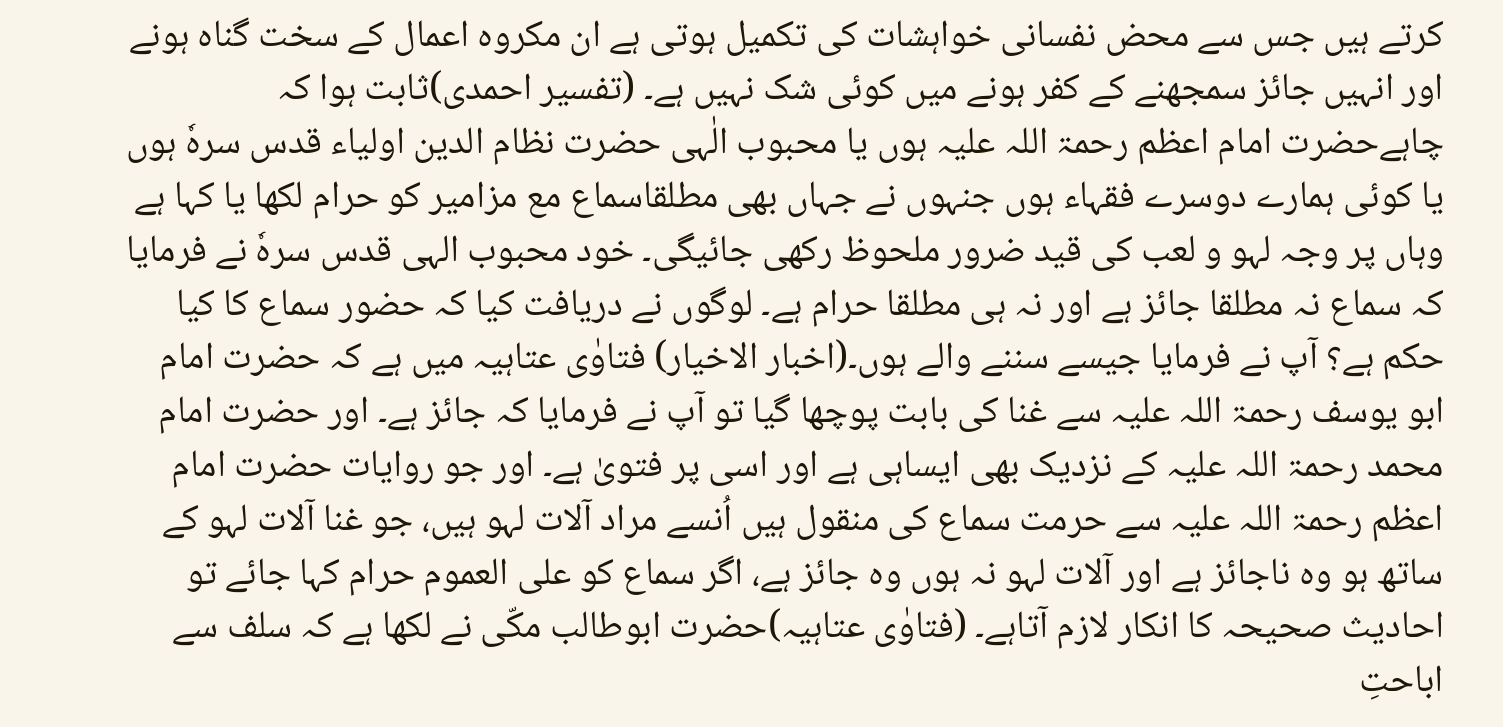کرتے ہیں جس سے محض نفسانی خواہشات کی تکمیل ہوتی ہے ان مکروہ اعمال کے سخت گناہ ہونے اور انہیں جائز سمجھنے کے کفر ہونے میں کوئی شک نہیں ہے۔ (تفسیر احمدی)ثابت ہوا کہ چاہےحضرت امام اعظم رحمۃ اللہ علیہ ہوں یا محبوب الٰہی حضرت نظام الدین اولیاء قدس سرہٗ ہوں یا کوئی ہمارے دوسرے فقہاء ہوں جنہوں نے جہاں بھی مطلقاسماع مع مزامیر کو حرام لکھا یا کہا ہے وہاں پر وجہ لہو و لعب کی قید ضرور ملحوظ رکھی جائیگی۔ خود محبوب الہی قدس سرہٗ نے فرمایا کہ سماع نہ مطلقا جائز ہے اور نہ ہی مطلقا حرام ہے۔ لوگوں نے دریافت کیا کہ حضور سماع کا کیا حکم ہے؟ آپ نے فرمایا جیسے سننے والے ہوں۔(اخبار الاخیار) فتاوٰی عتاہیہ میں ہے کہ حضرت امام ابو یوسف رحمۃ اللہ علیہ سے غنا کی بابت پوچھا گیا تو آپ نے فرمایا کہ جائز ہے۔ اور حضرت امام محمد رحمۃ اللہ علیہ کے نزدیک بھی ایساہی ہے اور اسی پر فتویٰ ہے۔ اور جو روایات حضرت امام اعظم رحمۃ اللہ علیہ سے حرمت سماع کی منقول ہیں اُنسے مراد آلات لہو ہیں، جو غنا آلات لہو کے ساتھ ہو وہ ناجائز ہے اور آلات لہو نہ ہوں وہ جائز ہے، اگر سماع کو علی العموم حرام کہا جائے تو احادیث صحیحہ کا انکار لازم آتاہے۔ (فتاوٰی عتاہیہ)حضرت ابوطالب مکّی نے لکھا ہے کہ سلف سے اباحتِ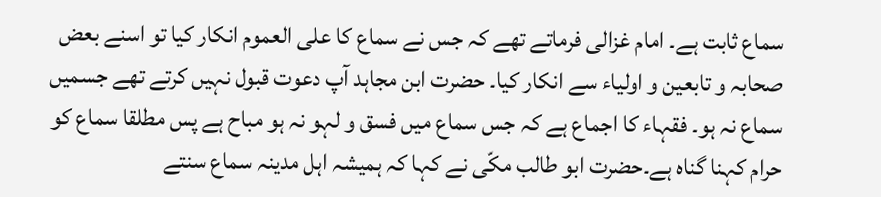سماع ثابت ہے۔ امام غزالی فرماتے تھے کہ جس نے سماع کا علی العموم انکار کیا تو اسنے بعض صحابہ و تابعین و اولیاء سے انکار کیا۔ حضرت ابن مجاہد آپ دعوت قبول نہیں کرتے تھے جسمیں سماع نہ ہو۔ فقہاء کا اجماع ہے کہ جس سماع میں فسق و لہو نہ ہو مباح ہے پس مطلقا سماع کو حرام کہنا گناہ ہے۔حضرت ابو طالب مکّی نے کہا کہ ہمیشہ اہل مدینہ سماع سنتے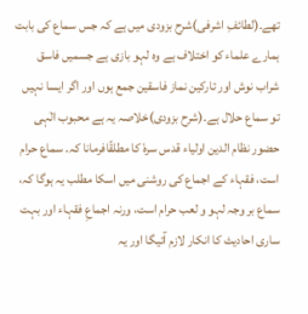تھے۔(لطائفِ اشرفی)شرح بزودی میں ہے کہ جس سماع کی بابت ہمارے علماء کو اختلاف ہے وہ لہو بازی ہے جسمیں فاسق شراب نوش اور تارکین نماز فاسقین جمع ہوں اور اگر ایسا نہیں تو سماع حلال ہے۔(شرح بزودی)خلاصہ یہ ہے محبوب الٰہی حضور نظام الدین اولیاء قدس سرہٗ کا مطلقًافرمانا کہ۔ سماع حرام است، فقہاء کے اجماع کی روشنی میں اسکا مطلب یہ ہوگا کہ، سماع بر وجہ لہو و لعب حرام است، ورنہ اجماعِ فقہاء اور بہت ساری احادیث کا انکار لازم آئیگا اور یہ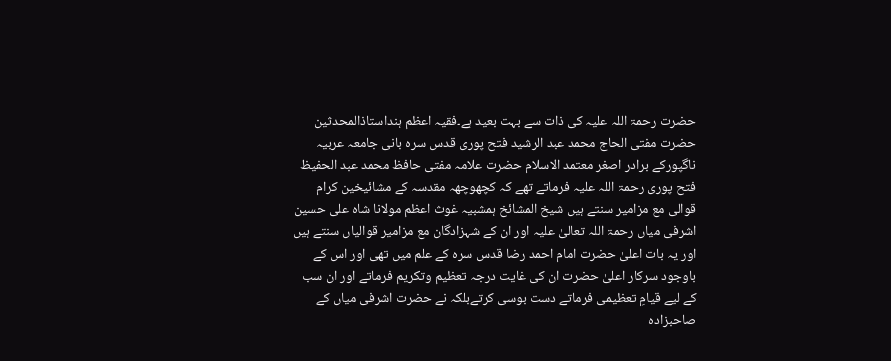حضرت رحمۃ اللہ علیہ کی ذات سے بہت بعید ہے۔فقیہ اعظم ہنداستاذالمحدثین حضرت مفتی الحاج محمد عبد الرشید فتح پوری قدس سرہ بانی جامعہ عربیہ ناگپورکے برادر اصغر معتمد الاسلام حضرت علامہ مفتی حافظ محمد عبد الحفیظ فتح پوری رحمۃ اللہ علیہ فرماتے تھے کہ کچھوچھہ مقدسہ کے مشائیخین کرام قوالی مع مزامیر سنتے ہیں شیخ المشائخ ہمشبیہ غوث اعظم مولانا شاہ علی حسین اشرفی میاں رحمۃ اللہ تعالیٰ علیہ اور ان کے شہزادگان مع مزامیر قوالیاں سنتے ہیں اور یہ بات اعلیٰ حضرت امام احمد رضا قدس سرہ کے علم میں تھی اور اس کے باوجود سرکار اعلیٰ حضرت ان کی غایت درجہ تعظیم وتکریم فرماتے اور ان سب کے لیے قیامِ تعظیمی فرماتے دست بوسی کرتےبلکہ نے حضرت اشرفی میاں کے صاحبزادہ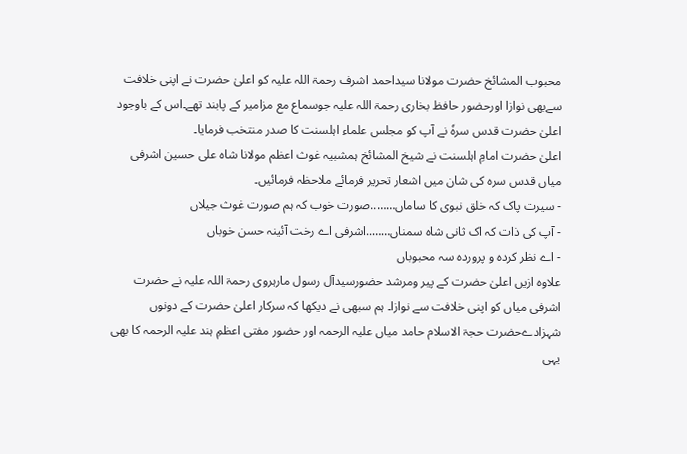محبوب المشائخ حضرت مولانا سیداحمد اشرف رحمۃ اللہ علیہ کو اعلیٰ حضرت نے اپنی خلافت سےبھی نوازا اورحضور حافظ بخاری رحمۃ اللہ علیہ جوسماع مع مزامیر کے پابند تھے۔اس کے باوجود اعلیٰ حضرت قدس سرہٗ نے آپ کو مجلس علماء اہلسنت کا صدر منتخب فرمایا۔
اعلیٰ حضرت امامِ اہلسنت نے شیخ المشائخ ہمشبیہ غوث اعظم مولانا شاہ علی حسین اشرفی میاں قدس سرہ کی شان میں اشعار تحریر فرمائے ملاحظہ فرمائیں۔
- سیرت پاک کہ خلق نبوی کا ساماں……..صورت خوب کہ ہم صورت غوث جیلاں
- آپ کی ذات کہ اک ثانی شاہ سمناں……..اشرفی اے رخت آئینہ حسن خوباں
- اے نظر کرده و پروردہ سہ محبوباں
علاوہ ازیں اعلیٰ حضرت کے پیر ومرشد حضورسیدآل رسول مارہروی رحمۃ اللہ علیہ نے حضرت اشرفی میاں کو اپنی خلافت سے نوازا۔ ہم سبھی نے دیکھا کہ سرکار اعلیٰ حضرت کے دونوں شہزادےحضرت حجۃ الاسلام حامد میاں علیہ الرحمہ اور حضور مفتی اعظمِ ہند علیہ الرحمہ کا بھی یہی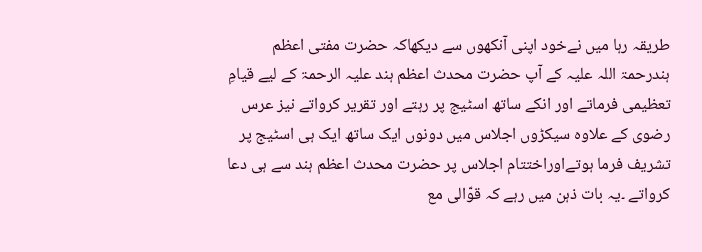طریقہ رہا میں نےخود اپنی آنکھوں سے دیکھاکہ حضرت مفتی اعظم ہندرحمۃ اللہ علیہ کے آپ حضرت محدث اعظم ہند علیہ الرحمۃ کے لیے قیامِ تعظیمی فرماتے اور انکے ساتھ اسٹیج پر رہتے اور تقریر کرواتے نیز عرس رضوی کے علاوہ سیکڑوں اجلاس میں دونوں ایک ساتھ ایک ہی اسٹیج پر تشریف فرما ہوتےاوراختتام اجلاس پر حضرت محدث اعظم ہند سے ہی دعا کرواتے ۔یہ بات ذہن میں رہے کہ قوّالی مع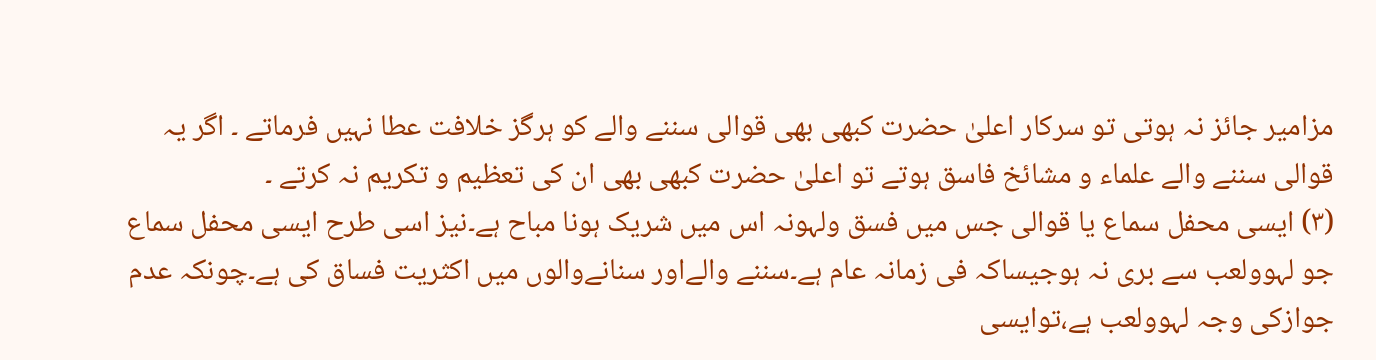مزامیر جائز نہ ہوتی تو سرکار اعلیٰ حضرت کبھی بھی قوالی سننے والے کو ہرگز خلافت عطا نہیں فرماتے ۔ اگر یہ قوالی سننے والے علماء و مشائخ فاسق ہوتے تو اعلیٰ حضرت کبھی بھی ان کی تعظیم و تکریم نہ کرتے ۔
(۳) ایسی محفل سماع یا قوالی جس میں فسق ولہونہ اس میں شریک ہونا مباح ہے۔نیز اسی طرح ایسی محفل سماع جو لہوولعب سے بری نہ ہوجیساکہ فی زمانہ عام ہے۔سننے والےاور سنانےوالوں میں اکثریت فساق کی ہے۔چونکہ عدم جوازکی وجہ لہوولعب ہے،توایسی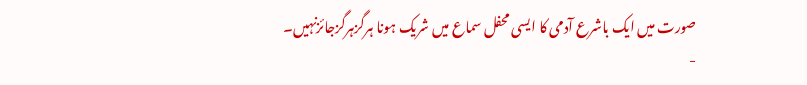صورت میں ایک باشرع آدمی کا ایسی محفل سماع میں شریک ہونا ہرگزہرگزجائزنہیں۔
-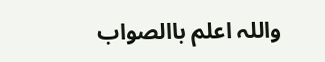واللہ اعلم باالصواب